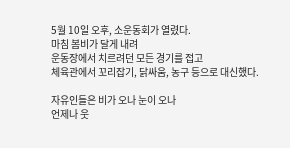5월 10일 오후, 소운동회가 열렸다.
마침 봄비가 달게 내려
운동장에서 치르려던 모든 경기를 접고
체육관에서 꼬리잡기, 닭싸움, 농구 등으로 대신했다.

자유인들은 비가 오나 눈이 오나
언제나 웃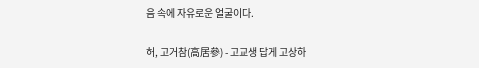음 속에 자유로운 얼굴이다.

허, 고거참(高居參) - 고교생 답게 고상하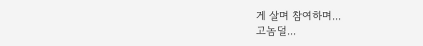게 살며 참여하며...
고놈덜...